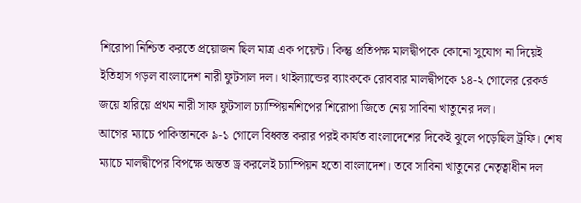শিরোপা নিশ্চিত করতে প্রয়োজন ছিল মাত্র এক পয়েন্ট। কিন্তু প্রতিপক্ষ মালদ্বীপকে কোনো সুযোগ না দিয়েই ইতিহাস গড়ল বাংলাদেশ নারী ফুটসাল দল। থাইল্যান্ডের ব্যাংককে রোববার মালদ্বীপকে ১৪-২ গোলের রেকর্ড জয়ে হারিয়ে প্রথম নারী সাফ ফুটসাল চ্যাম্পিয়নশিপের শিরোপা জিতে নেয় সাবিনা খাতুনের দল।
আগের ম্যাচে পাকিস্তানকে ৯-১ গোলে বিধ্বস্ত করার পরই কার্যত বাংলাদেশের দিকেই ঝুলে পড়েছিল ট্রফি। শেষ ম্যাচে মালদ্বীপের বিপক্ষে অন্তত ড্র করলেই চ্যাম্পিয়ন হতো বাংলাদেশ। তবে সাবিনা খাতুনের নেতৃত্বাধীন দল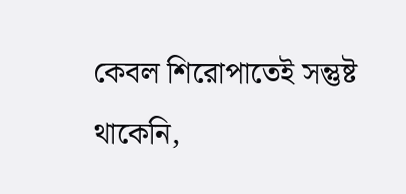কেবল শিরোপাতেই সন্তুষ্ট থাকেনি,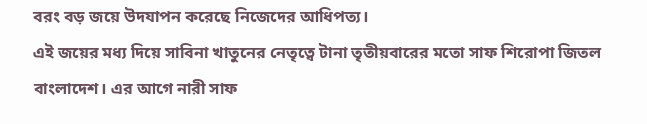বরং বড় জয়ে উদযাপন করেছে নিজেদের আধিপত্য।
এই জয়ের মধ্য দিয়ে সাবিনা খাতুনের নেতৃত্বে টানা তৃতীয়বারের মতো সাফ শিরোপা জিতল বাংলাদেশ। এর আগে নারী সাফ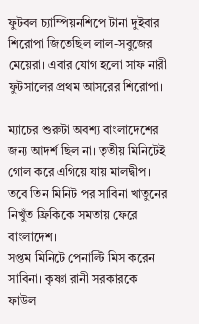ফুটবল চ্যাম্পিয়নশিপে টানা দুইবার শিরোপা জিতেছিল লাল-সবুজের মেয়েরা। এবার যোগ হলো সাফ নারী ফুটসালের প্রথম আসরের শিরোপা।

ম্যাচের শুরুটা অবশ্য বাংলাদেশের জন্য আদর্শ ছিল না। তৃতীয় মিনিটেই গোল করে এগিয়ে যায় মালদ্বীপ। তবে তিন মিনিট পর সাবিনা খাতুনের নিখুঁত ফ্রিকিকে সমতায় ফেরে বাংলাদেশ।
সপ্তম মিনিটে পেনাল্টি মিস করেন সাবিনা। কৃষ্ণা রানী সরকারকে ফাউল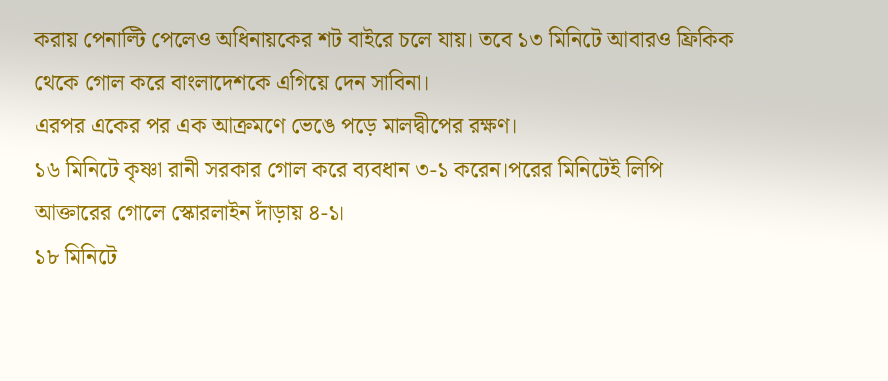করায় পেনাল্টি পেলেও অধিনায়কের শট বাইরে চলে যায়। তবে ১৩ মিনিটে আবারও ফ্রিকিক থেকে গোল করে বাংলাদেশকে এগিয়ে দেন সাবিনা।
এরপর একের পর এক আক্রমণে ভেঙে পড়ে মালদ্বীপের রক্ষণ।
১৬ মিনিটে কৃষ্ণা রানী সরকার গোল করে ব্যবধান ৩-১ করেন।পরের মিনিটেই লিপি আক্তারের গোলে স্কোরলাইন দাঁড়ায় ৪-১।
১৮ মিনিটে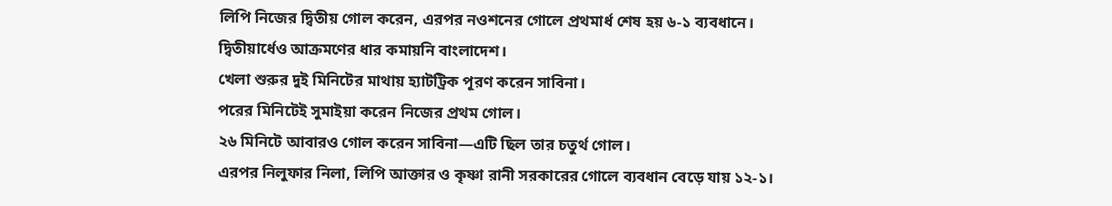লিপি নিজের দ্বিতীয় গোল করেন, এরপর নওশনের গোলে প্রথমার্ধ শেষ হয় ৬-১ ব্যবধানে।
দ্বিতীয়ার্ধেও আক্রমণের ধার কমায়নি বাংলাদেশ।
খেলা শুরুর দুই মিনিটের মাথায় হ্যাটট্রিক পূরণ করেন সাবিনা।
পরের মিনিটেই সুমাইয়া করেন নিজের প্রথম গোল।
২৬ মিনিটে আবারও গোল করেন সাবিনা—এটি ছিল তার চতুর্থ গোল।
এরপর নিলুফার নিলা, লিপি আক্তার ও কৃষ্ণা রানী সরকারের গোলে ব্যবধান বেড়ে যায় ১২-১।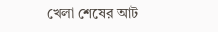খেলা শেষের আট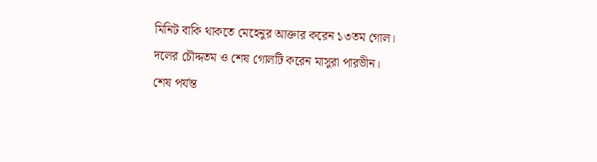মিনিট বাকি থাকতে মেহেনুর আক্তার করেন ১৩তম গোল।
দলের চৌদ্দতম ও শেষ গোলটি করেন মাসুরা পারভীন।
শেষ পর্যন্ত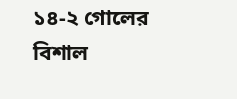১৪-২ গোলের বিশাল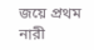জয়ে প্রথম নারী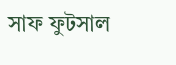সাফ ফুটসাল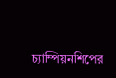চ্যাম্পিয়নশিপের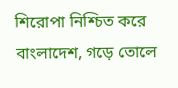শিরোপা নিশ্চিত করে বাংলাদেশ, গড়ে তোলে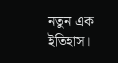নতুন এক ইতিহাস।